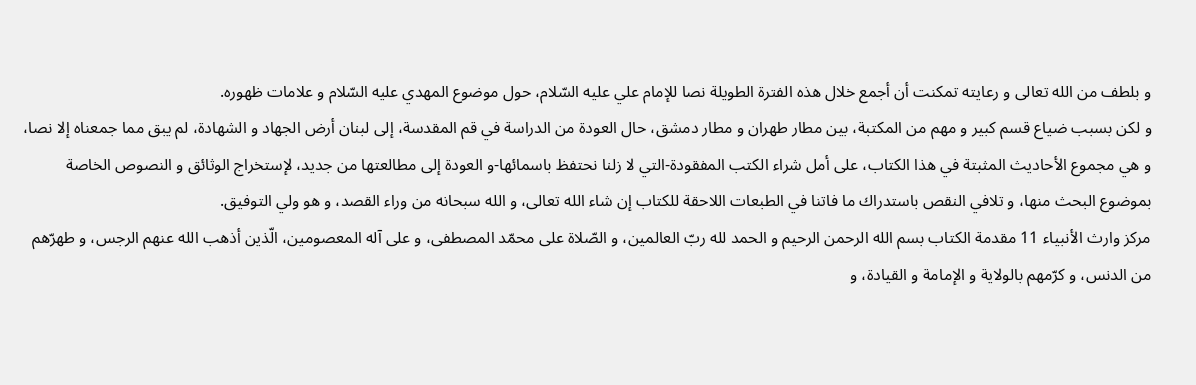و بلطف من الله تعالى و رعايته تمكنت أن أجمع خلال هذه الفترة الطويلة نصا للإمام علي عليه السّلام، حول موضوع المهدي عليه السّلام و علامات ظهوره.
و لكن بسبب ضياع قسم كبير و مهم من المكتبة، بين مطار طهران و مطار دمشق، حال العودة من الدراسة في قم المقدسة، إلى لبنان أرض الجهاد و الشهادة، لم يبق مما جمعناه إلا نصا، و هي مجموع الأحاديث المثبتة في هذا الكتاب، على أمل شراء الكتب المفقودة-التي لا زلنا نحتفظ باسمائها-و العودة إلى مطالعتها من جديد، لإستخراج الوثائق و النصوص الخاصة بموضوع البحث منها، و تلافي النقص باستدراك ما فاتنا في الطبعات اللاحقة للكتاب إن شاء الله تعالى، و الله سبحانه من وراء القصد، و هو ولي التوفيق.
مركز وارث الأنبياء 11 مقدمة الكتاب بسم الله الرحمن الرحيم و الحمد لله ربّ العالمين، و الصّلاة على محمّد المصطفى، و على آله المعصومين، الّذين أذهب الله عنهم الرجس، و طهرّهم من الدنس، و كرّمهم بالولاية و الإمامة و القيادة، و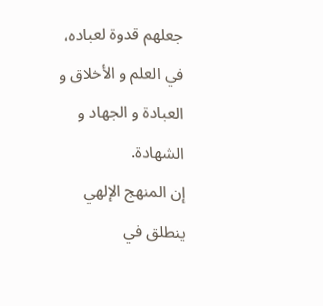جعلهم قدوة لعباده، في العلم و الأخلاق و العبادة و الجهاد و الشهادة.
إن المنهج الإلهي ينطلق في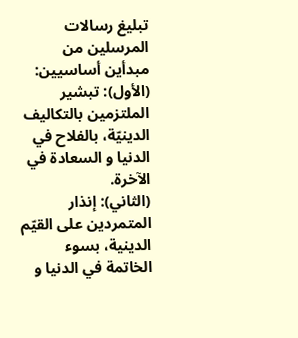تبليغ رسالات المرسلين من مبدأين أساسيين: (الأول): تبشير الملتزمين بالتكاليف الدينيّة، بالفلاح في الدنيا و السعادة في الآخرة.
(الثاني): إنذار المتمردين على القيّم الدينية، بسوء الخاتمة في الدنيا و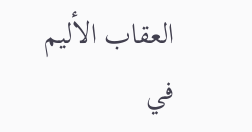العقاب الأليم في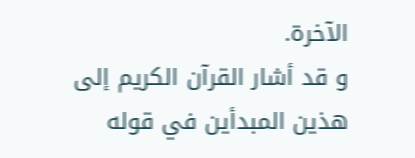الآخرة.
و قد أشار القرآن الكريم إلى هذين المبدأين في قوله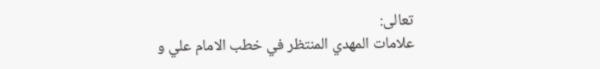تعالى:
علامات المهدي المنتظر في خطب الامام علي و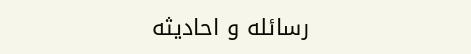رسائله و احاديثه